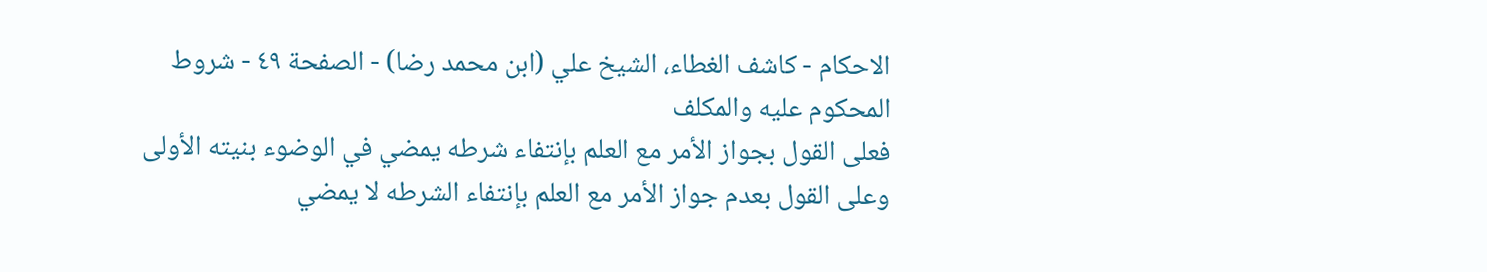الاحكام - كاشف الغطاء، الشيخ علي (ابن محمد رضا) - الصفحة ٤٩ - شروط المحكوم عليه والمكلف
فعلى القول بجواز الأمر مع العلم بإنتفاء شرطه يمضي في الوضوء بنيته الأولى وعلى القول بعدم جواز الأمر مع العلم بإنتفاء الشرطه لا يمضي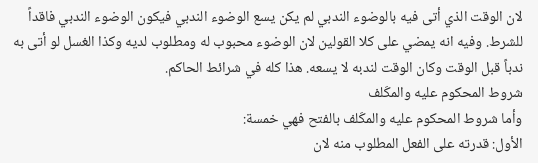لان الوقت الذي أتى فيه بالوضوء الندبي لم يكن يسع الوضوء الندبي فيكون الوضوء الندبي فاقداً للشرط. وفيه انه يمضي على كلا القولين لان الوضوء محبوب له ومطلوب لديه وكذا الغسل لو أتى به ندباً قبل الوقت وكان الوقت لندبه لا يسعه. هذا كله في شرائط الحاكم.
شروط المحكوم عليه والمكَلف
وأما شروط المحكوم عليه والمكَلف بالفتح فهي خمسة:
الأول: قدرته على الفعل المطلوب منه لان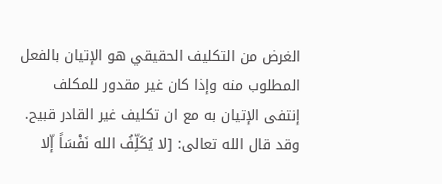الغرض من التكليف الحقيقي هو الإتيان بالفعل المطلوب منه وإذا كان غير مقدور للمكلف إنتفى الإتيان به مع ان تكليف غير القادر قبيح. وقد قال الله تعالى: [لا يُكَلِّفُ الله نَفْسَاً إّلا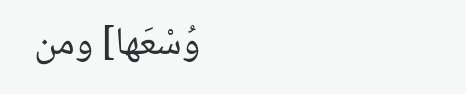وُسْعَها] ومن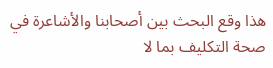هذا وقع البحث بين أصحابنا والأشاعرة في صحة التكليف بما لا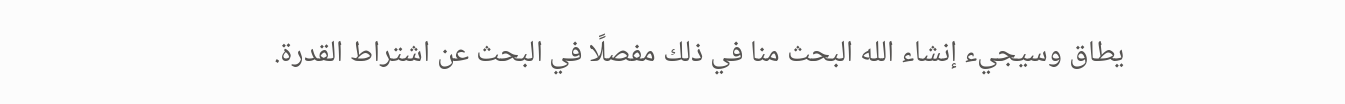يطاق وسيجيء إنشاء الله البحث منا في ذلك مفصلًا في البحث عن اشتراط القدرة.